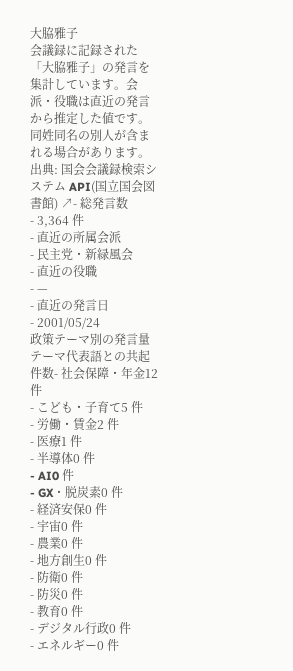大脇雅子
会議録に記録された「大脇雅子」の発言を集計しています。会派・役職は直近の発言から推定した値です。同姓同名の別人が含まれる場合があります。
出典: 国会会議録検索システム API(国立国会図書館) ↗- 総発言数
- 3,364 件
- 直近の所属会派
- 民主党・新緑風会
- 直近の役職
- —
- 直近の発言日
- 2001/05/24
政策テーマ別の発言量
テーマ代表語との共起件数- 社会保障・年金12 件
- こども・子育て5 件
- 労働・賃金2 件
- 医療1 件
- 半導体0 件
- AI0 件
- GX・脱炭素0 件
- 経済安保0 件
- 宇宙0 件
- 農業0 件
- 地方創生0 件
- 防衛0 件
- 防災0 件
- 教育0 件
- デジタル行政0 件
- エネルギー0 件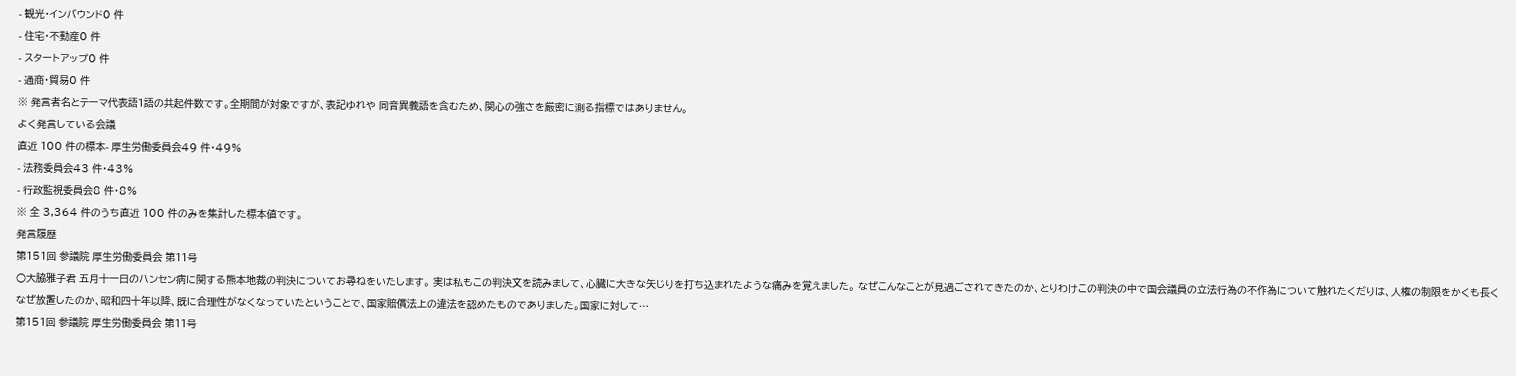- 観光・インバウンド0 件
- 住宅・不動産0 件
- スタートアップ0 件
- 通商・貿易0 件
※ 発言者名とテーマ代表語1語の共起件数です。全期間が対象ですが、表記ゆれや 同音異義語を含むため、関心の強さを厳密に測る指標ではありません。
よく発言している会議
直近 100 件の標本- 厚生労働委員会49 件・49%
- 法務委員会43 件・43%
- 行政監視委員会8 件・8%
※ 全 3,364 件のうち直近 100 件のみを集計した標本値です。
発言履歴
第151回 参議院 厚生労働委員会 第11号
○大脇雅子君 五月十一日のハンセン病に関する熊本地裁の判決についてお尋ねをいたします。 実は私もこの判決文を読みまして、心臓に大きな矢じりを打ち込まれたような痛みを覚えました。 なぜこんなことが見過ごされてきたのか、とりわけこの判決の中で国会議員の立法行為の不作為について触れたくだりは、人権の制限をかくも長くなぜ放置したのか、昭和四十年以降、既に合理性がなくなっていたということで、国家賠償法上の違法を認めたものでありました。国家に対して…
第151回 参議院 厚生労働委員会 第11号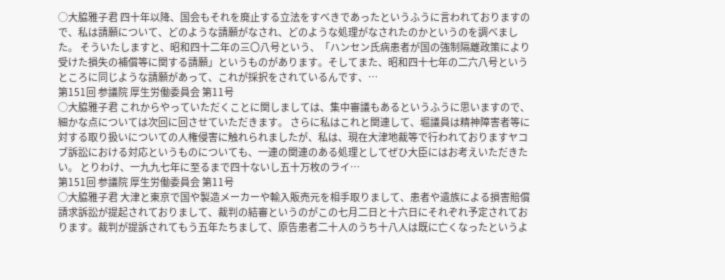○大脇雅子君 四十年以降、国会もそれを廃止する立法をすべきであったというふうに言われておりますので、私は請願について、どのような請願がなされ、どのような処理がなされたのかというのを調べました。 そういたしますと、昭和四十二年の三〇八号という、「ハンセン氏病患者が国の強制隔離政策により受けた損失の補償等に関する請願」というものがあります。そしてまた、昭和四十七年の二六八号というところに同じような請願があって、これが採択をされているんです、…
第151回 参議院 厚生労働委員会 第11号
○大脇雅子君 これからやっていただくことに関しましては、集中審議もあるというふうに思いますので、細かな点については次回に回させていただきます。 さらに私はこれと関連して、堀議員は精神障害者等に対する取り扱いについての人権侵害に触れられましたが、私は、現在大津地裁等で行われておりますヤコブ訴訟における対応というものについても、一連の関連のある処理としてぜひ大臣にはお考えいただきたい。 とりわけ、一九九七年に至るまで四十ないし五十万枚のライ…
第151回 参議院 厚生労働委員会 第11号
○大脇雅子君 大津と東京で国や製造メーカーや輸入販売元を相手取りまして、患者や遺族による損害賠償請求訴訟が提起されておりまして、裁判の結審というのがこの七月二日と十六日にそれぞれ予定されております。裁判が提訴されてもう五年たちまして、原告患者二十人のうち十八人は既に亡くなったというよ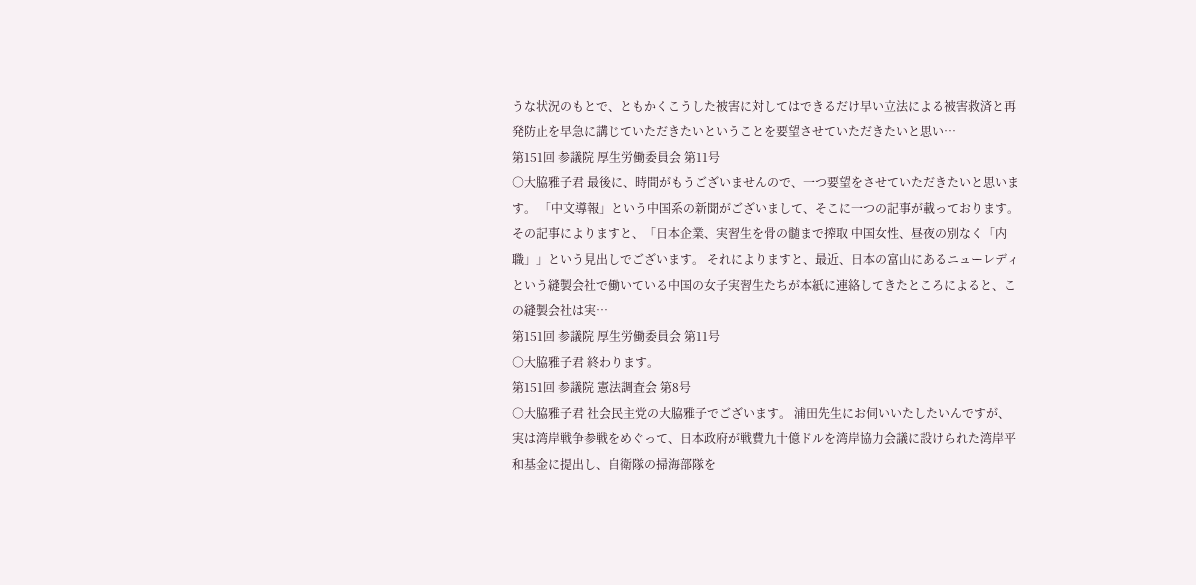うな状況のもとで、ともかくこうした被害に対してはできるだけ早い立法による被害救済と再発防止を早急に講じていただきたいということを要望させていただきたいと思い…
第151回 参議院 厚生労働委員会 第11号
○大脇雅子君 最後に、時間がもうございませんので、一つ要望をさせていただきたいと思います。 「中文導報」という中国系の新聞がございまして、そこに一つの記事が載っております。その記事によりますと、「日本企業、実習生を骨の髄まで搾取 中国女性、昼夜の別なく「内職」」という見出しでございます。 それによりますと、最近、日本の富山にあるニューレディという縫製会社で働いている中国の女子実習生たちが本紙に連絡してきたところによると、この縫製会社は実…
第151回 参議院 厚生労働委員会 第11号
○大脇雅子君 終わります。
第151回 参議院 憲法調査会 第8号
○大脇雅子君 社会民主党の大脇雅子でございます。 浦田先生にお伺いいたしたいんですが、実は湾岸戦争参戦をめぐって、日本政府が戦費九十億ドルを湾岸協力会議に設けられた湾岸平和基金に提出し、自衛隊の掃海部隊を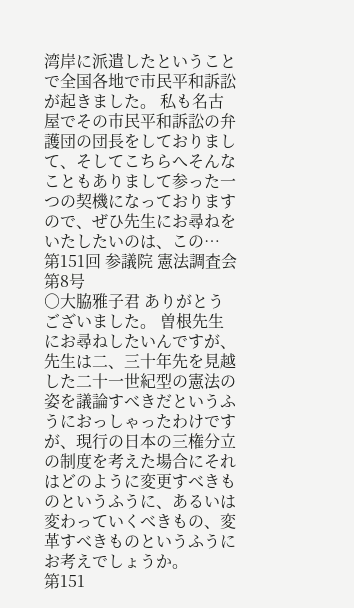湾岸に派遣したということで全国各地で市民平和訴訟が起きました。 私も名古屋でその市民平和訴訟の弁護団の団長をしておりまして、そしてこちらへそんなこともありまして参った一つの契機になっておりますので、ぜひ先生にお尋ねをいたしたいのは、この…
第151回 参議院 憲法調査会 第8号
○大脇雅子君 ありがとうございました。 曽根先生にお尋ねしたいんですが、先生は二、三十年先を見越した二十一世紀型の憲法の姿を議論すべきだというふうにおっしゃったわけですが、現行の日本の三権分立の制度を考えた場合にそれはどのように変更すべきものというふうに、あるいは変わっていくべきもの、変革すべきものというふうにお考えでしょうか。
第151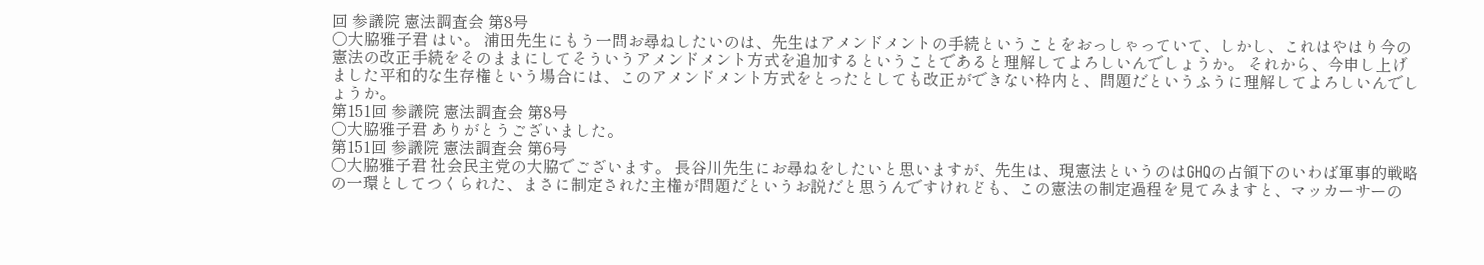回 参議院 憲法調査会 第8号
○大脇雅子君 はい。 浦田先生にもう一問お尋ねしたいのは、先生はアメンドメントの手続ということをおっしゃっていて、しかし、これはやはり今の憲法の改正手続をそのままにしてそういうアメンドメント方式を追加するということであると理解してよろしいんでしょうか。 それから、今申し上げました平和的な生存権という場合には、このアメンドメント方式をとったとしても改正ができない枠内と、問題だというふうに理解してよろしいんでしょうか。
第151回 参議院 憲法調査会 第8号
○大脇雅子君 ありがとうございました。
第151回 参議院 憲法調査会 第6号
○大脇雅子君 社会民主党の大脇でございます。 長谷川先生にお尋ねをしたいと思いますが、先生は、現憲法というのはGHQの占領下のいわば軍事的戦略の一環としてつくられた、まさに制定された主権が問題だというお説だと思うんですけれども、この憲法の制定過程を見てみますと、マッカーサーの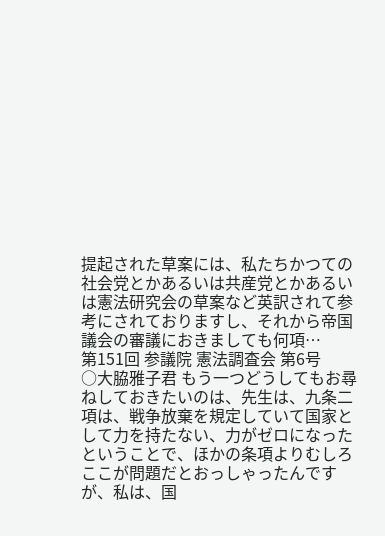提起された草案には、私たちかつての社会党とかあるいは共産党とかあるいは憲法研究会の草案など英訳されて参考にされておりますし、それから帝国議会の審議におきましても何項…
第151回 参議院 憲法調査会 第6号
○大脇雅子君 もう一つどうしてもお尋ねしておきたいのは、先生は、九条二項は、戦争放棄を規定していて国家として力を持たない、力がゼロになったということで、ほかの条項よりむしろここが問題だとおっしゃったんですが、私は、国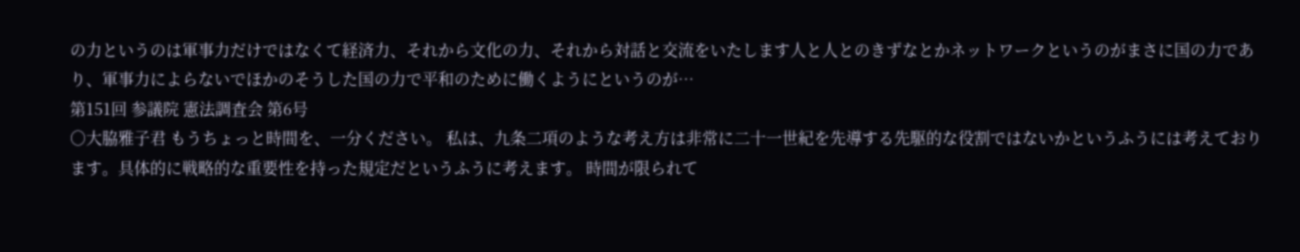の力というのは軍事力だけではなくて経済力、それから文化の力、それから対話と交流をいたします人と人とのきずなとかネットワークというのがまさに国の力であり、軍事力によらないでほかのそうした国の力で平和のために働くようにというのが…
第151回 参議院 憲法調査会 第6号
○大脇雅子君 もうちょっと時間を、一分ください。 私は、九条二項のような考え方は非常に二十一世紀を先導する先駆的な役割ではないかというふうには考えております。具体的に戦略的な重要性を持った規定だというふうに考えます。 時間が限られて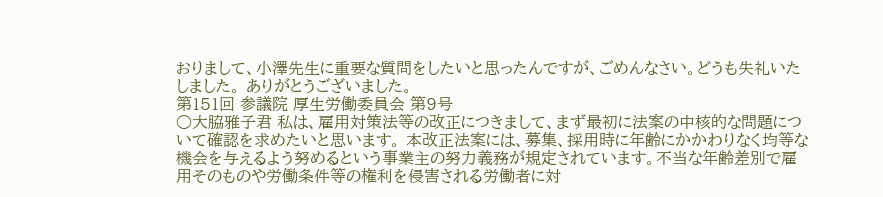おりまして、小澤先生に重要な質問をしたいと思ったんですが、ごめんなさい。どうも失礼いたしました。 ありがとうございました。
第151回 参議院 厚生労働委員会 第9号
○大脇雅子君 私は、雇用対策法等の改正につきまして、まず最初に法案の中核的な問題について確認を求めたいと思います。 本改正法案には、募集、採用時に年齢にかかわりなく均等な機会を与えるよう努めるという事業主の努力義務が規定されています。不当な年齢差別で雇用そのものや労働条件等の権利を侵害される労働者に対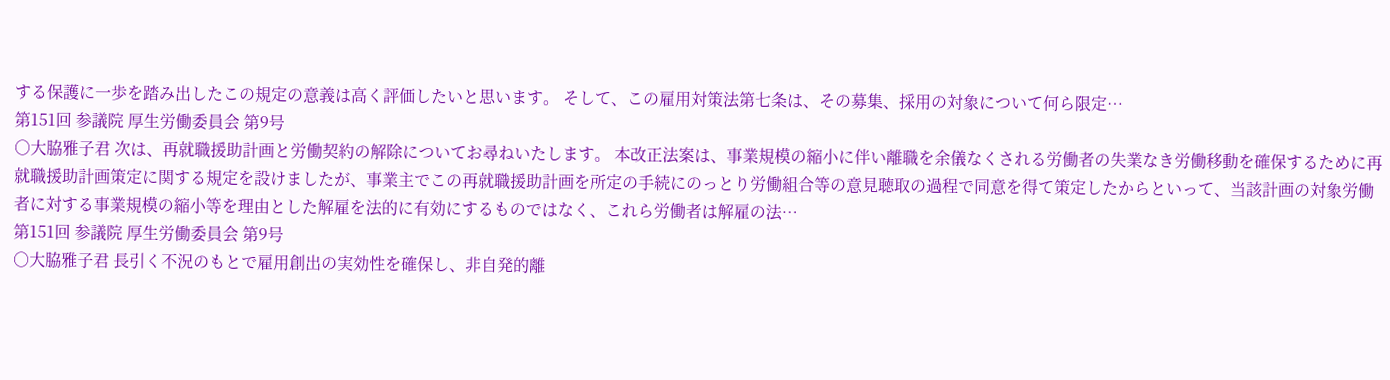する保護に一歩を踏み出したこの規定の意義は高く評価したいと思います。 そして、この雇用対策法第七条は、その募集、採用の対象について何ら限定…
第151回 参議院 厚生労働委員会 第9号
○大脇雅子君 次は、再就職援助計画と労働契約の解除についてお尋ねいたします。 本改正法案は、事業規模の縮小に伴い離職を余儀なくされる労働者の失業なき労働移動を確保するために再就職援助計画策定に関する規定を設けましたが、事業主でこの再就職援助計画を所定の手続にのっとり労働組合等の意見聴取の過程で同意を得て策定したからといって、当該計画の対象労働者に対する事業規模の縮小等を理由とした解雇を法的に有効にするものではなく、これら労働者は解雇の法…
第151回 参議院 厚生労働委員会 第9号
○大脇雅子君 長引く不況のもとで雇用創出の実効性を確保し、非自発的離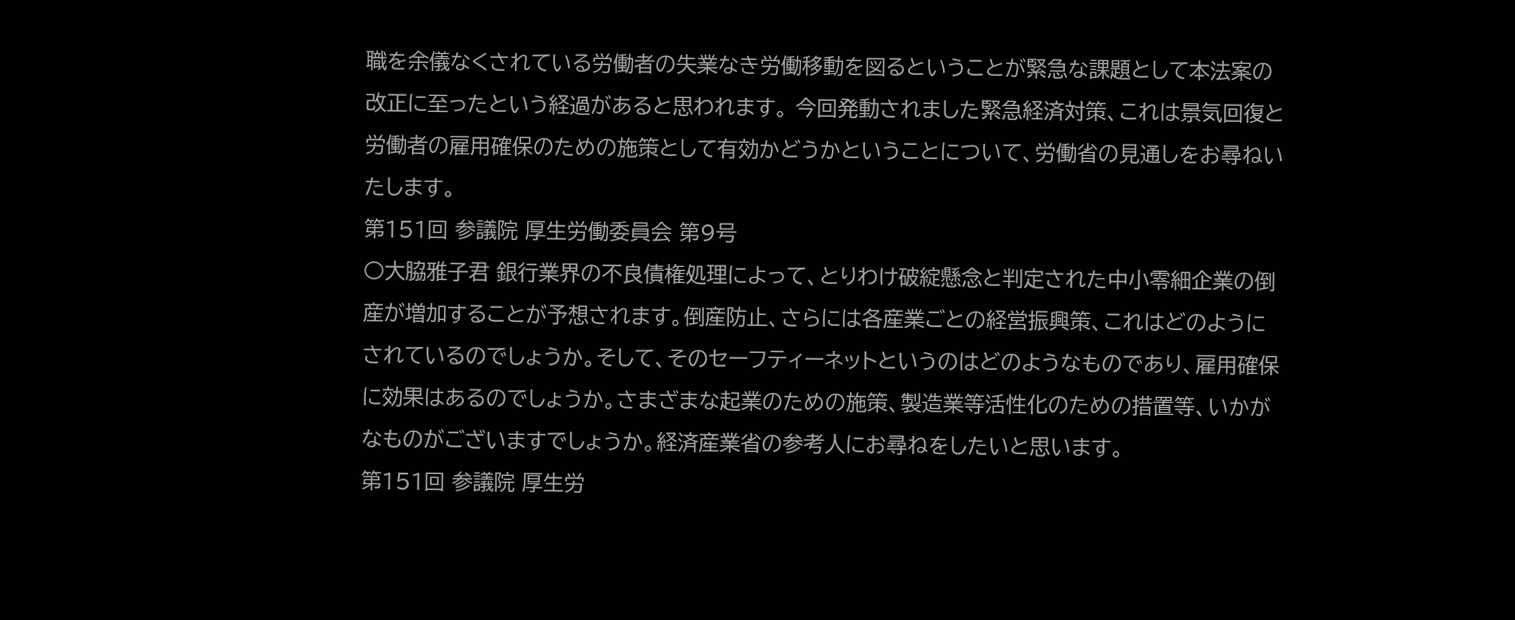職を余儀なくされている労働者の失業なき労働移動を図るということが緊急な課題として本法案の改正に至ったという経過があると思われます。 今回発動されました緊急経済対策、これは景気回復と労働者の雇用確保のための施策として有効かどうかということについて、労働省の見通しをお尋ねいたします。
第151回 参議院 厚生労働委員会 第9号
○大脇雅子君 銀行業界の不良債権処理によって、とりわけ破綻懸念と判定された中小零細企業の倒産が増加することが予想されます。倒産防止、さらには各産業ごとの経営振興策、これはどのようにされているのでしょうか。そして、そのセーフティーネットというのはどのようなものであり、雇用確保に効果はあるのでしょうか。さまざまな起業のための施策、製造業等活性化のための措置等、いかがなものがございますでしょうか。経済産業省の参考人にお尋ねをしたいと思います。
第151回 参議院 厚生労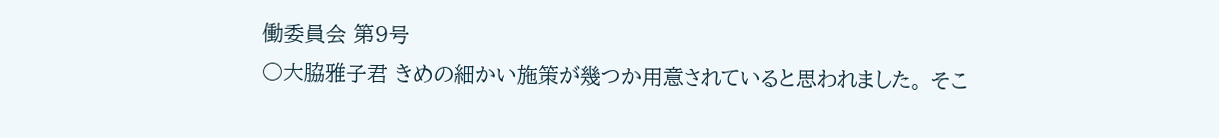働委員会 第9号
○大脇雅子君 きめの細かい施策が幾つか用意されていると思われました。 そこ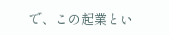で、この起業とい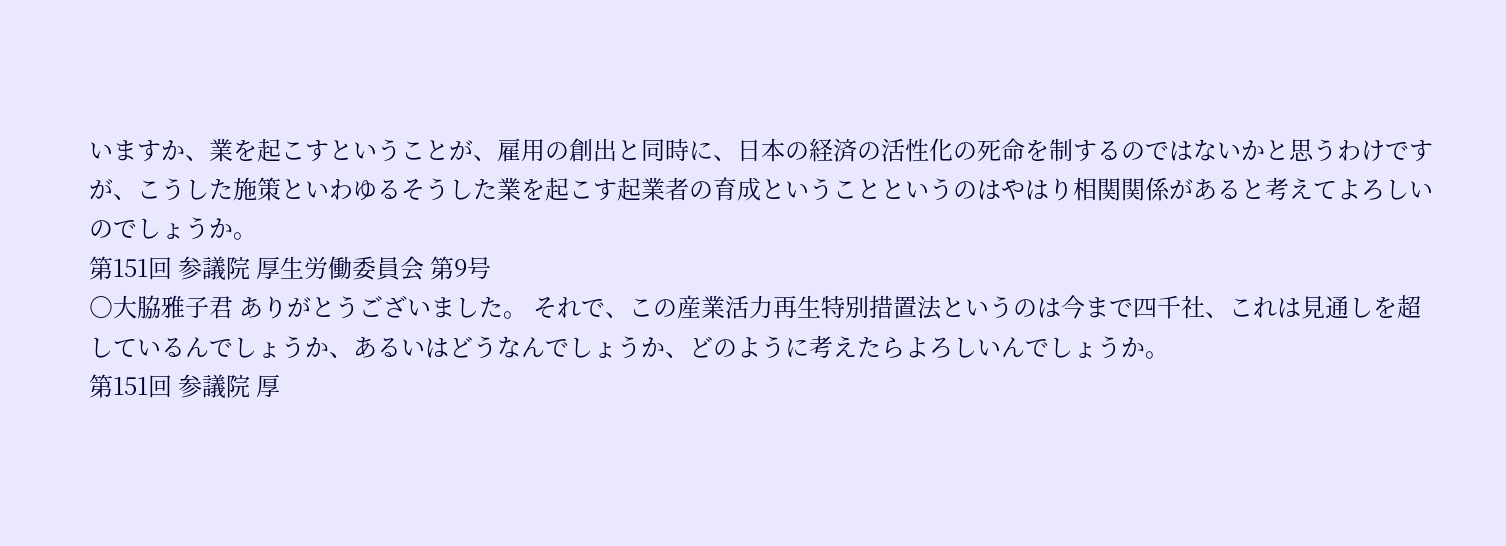いますか、業を起こすということが、雇用の創出と同時に、日本の経済の活性化の死命を制するのではないかと思うわけですが、こうした施策といわゆるそうした業を起こす起業者の育成ということというのはやはり相関関係があると考えてよろしいのでしょうか。
第151回 参議院 厚生労働委員会 第9号
○大脇雅子君 ありがとうございました。 それで、この産業活力再生特別措置法というのは今まで四千社、これは見通しを超しているんでしょうか、あるいはどうなんでしょうか、どのように考えたらよろしいんでしょうか。
第151回 参議院 厚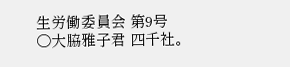生労働委員会 第9号
○大脇雅子君 四千社。